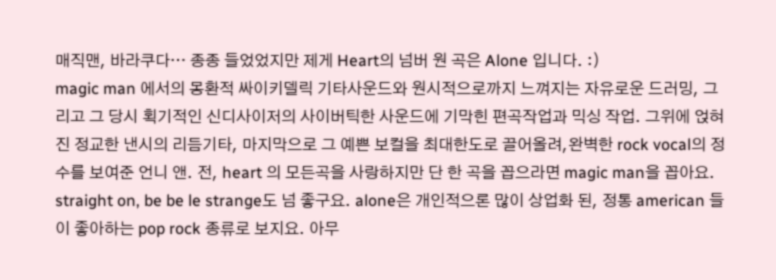매직맨, 바라쿠다… 종종 들었었지만 제게 Heart의 넘버 원 곡은 Alone 입니다. :)
magic man 에서의 몽환적 싸이키델릭 기타사운드와 원시적으로까지 느껴지는 자유로운 드러밍, 그리고 그 당시 획기적인 신디사이저의 사이버틱한 사운드에 기막힌 편곡작업과 믹싱 작업. 그위에 얹혀진 정교한 낸시의 리듬기타, 마지막으로 그 예쁜 보컬을 최대한도로 끌어올려,완벽한 rock vocal의 정수를 보여준 언니 앤. 전, heart 의 모든곡을 사랑하지만 단 한 곡을 꼽으라면 magic man을 꼽아요. straight on, be be le strange도 넘 좋구요. alone은 개인적으론 많이 상업화 된, 정통 american 들이 좋아하는 pop rock 종류로 보지요. 아무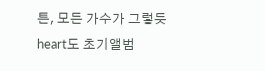튼, 모든 가수가 그렇듯 heart도 초기앨범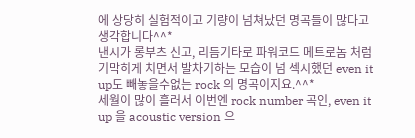에 상당히 실험적이고 기량이 넘쳐났던 명곡들이 많다고 생각합니다^^*
낸시가 롱부츠 신고, 리듬기타로 파워코드 메트로놈 처럼 기막히게 치면서 발차기하는 모습이 넘 섹시했던 even it up도 빼놓을수없는 rock 의 명곡이지요.^^*
세월이 많이 흘러서 이번엔 rock number 곡인, even it up 을 acoustic version 으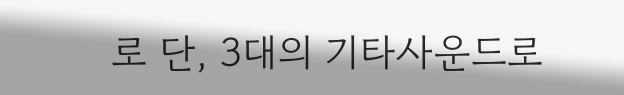로 단, 3대의 기타사운드로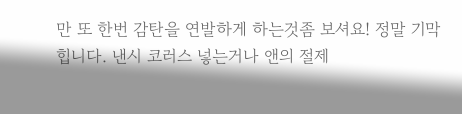만 또 한번 감탄을 연발하게 하는것좀 보셔요! 정말 기막힙니다. 낸시 코러스 넣는거나 앤의 절제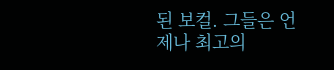된 보컬. 그들은 언제나 최고의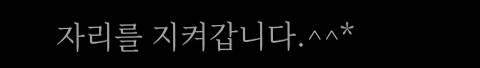자리를 지켜갑니다.^^*